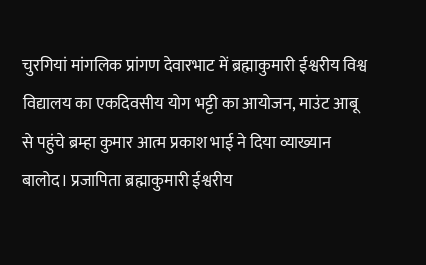चुरगियां मांगलिक प्रांगण देवारभाट में ब्रह्माकुमारी ईश्वरीय विश्व विद्यालय का एकदिवसीय योग भट्टी का आयोजन, माउंट आबू से पहुंचे ब्रम्हा कुमार आत्म प्रकाश भाई ने दिया व्याख्यान
बालोद। प्रजापिता ब्रह्माकुमारी ईश्वरीय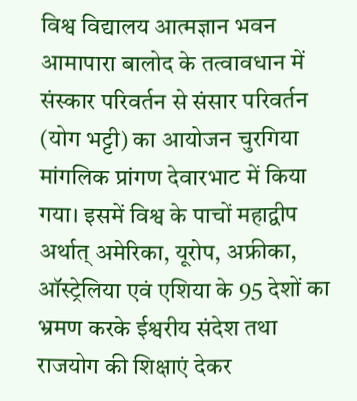विश्व विद्यालय आत्मज्ञान भवन आमापारा बालोद के तत्वावधान में संस्कार परिवर्तन से संसार परिवर्तन (योग भट्टी) का आयोजन चुरगिया मांगलिक प्रांगण देवारभाट में किया गया। इसमें विश्व के पाचों महाद्वीप अर्थात् अमेरिका, यूरोप, अफ्रीका, ऑस्ट्रेलिया एवं एशिया के 95 देशों का भ्रमण करके ईश्वरीय संदेश तथा राजयोग की शिक्षाएं देकर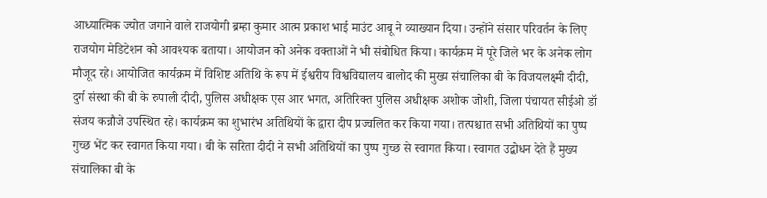आध्यात्मिक ज्योत जगाने वाले राजयोगी ब्रम्हा कुमार आत्म प्रकाश भाई माउंट आबू ने व्याख्यान दिया। उन्होंने संसार परिवर्तन के लिए राजयोग मेडिटेशन को आवश्यक बताया। आयोजन को अनेक वक्ताओं ने भी संबोधित किया। कार्यक्रम में पूरे जिले भर के अनेक लोग मौजूद रहे। आयोजित कार्यक्रम में विशिष्ट अतिथि के रूप में ईश्वरीय विश्वविद्यालय बालोद की मुख्य संचालिका बी के विजयलक्ष्मी दीदी, दुर्ग संस्था की बी के रुपाली दीदी, पुलिस अधीक्षक एस आर भगत, अतिरिक्त पुलिस अधीक्षक अशोक जोशी, जिला पंचायत सीईओ डॉ संजय कन्नौजे उपस्थित रहे। कार्यक्रम का शुभारंभ अतिथियों के द्वारा दीप प्रज्वलित कर किया गया। तत्पश्चात सभी अतिथियों का पुष्प गुच्छ भेंट कर स्वागत किया गया। बी के सरिता दीदी ने सभी अतिथियों का पुष्प गुच्छ से स्वागत किया। स्वागत उद्बोधन देते हैं मुख्य संचालिका बी के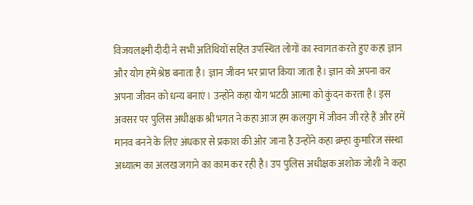विजयलक्ष्मी दीदी ने सभी अतिथियों सहित उपस्थित लोगों का स्वागत करते हुए कहा ज्ञान और योग हमें श्रेष्ठ बनाता है। ज्ञान जीवन भर प्राप्त किया जाता है। ज्ञान को अपना कर अपना जीवन को धन्य बनाएं। उन्होंने कहा योग भटठी आत्मा को कुंदन करता है। इस अवसर पर पुलिस अधीक्षक श्री भगत ने कहा आज हम कलयुग में जीवन जी रहे हैं और हमें मानव बनने के लिए अंधकार से प्रकाश की ओर जाना है उन्होंने कहा ब्रम्हा कुमारिज संस्था अध्यात्म का अलख जगाने का काम कर रही है। उप पुलिस अधीक्षक अशोक जोशी ने कहा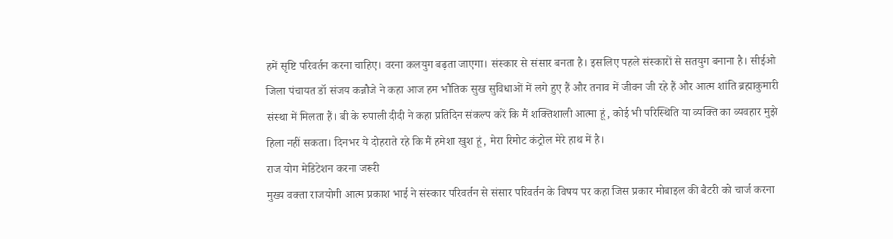हमें सृष्टि परिवर्तन करना चाहिए। वरना कलयुग बढ़ता जाएगा। संस्कार से संसार बनता है। इसलिए पहले संस्कारों से सतयुग बनाना है। सीईओ जिला पंचायत डॉ संजय कन्नौजे ने कहा आज हम भौतिक सुख सुविधाओं में लगे हुए हैं और तनाव में जीवन जी रहे हैं और आत्म शांति ब्रह्माकुमारी संस्था में मिलता हैं। बी के रुपाली दीदी ने कहा प्रतिदिन संकल्प करें कि मैं शक्तिशाली आत्मा हूं, कोई भी परिस्थिति या व्यक्ति का व्यवहार मुझे हिला नहीं सकता। दिनभर ये दोहराते रहे कि मैं हमेशा खुश हूं, मेरा रिमोट कंट्रोल मेरे हाथ में है।
राज योग मेडिटेशन करना जरूरी
मुख्य वक्ता राजयोगी आत्म प्रकाश भाई ने संस्कार परिवर्तन से संसार परिवर्तन के विषय पर कहा जिस प्रकार मोबाइल की बैटरी को चार्ज करना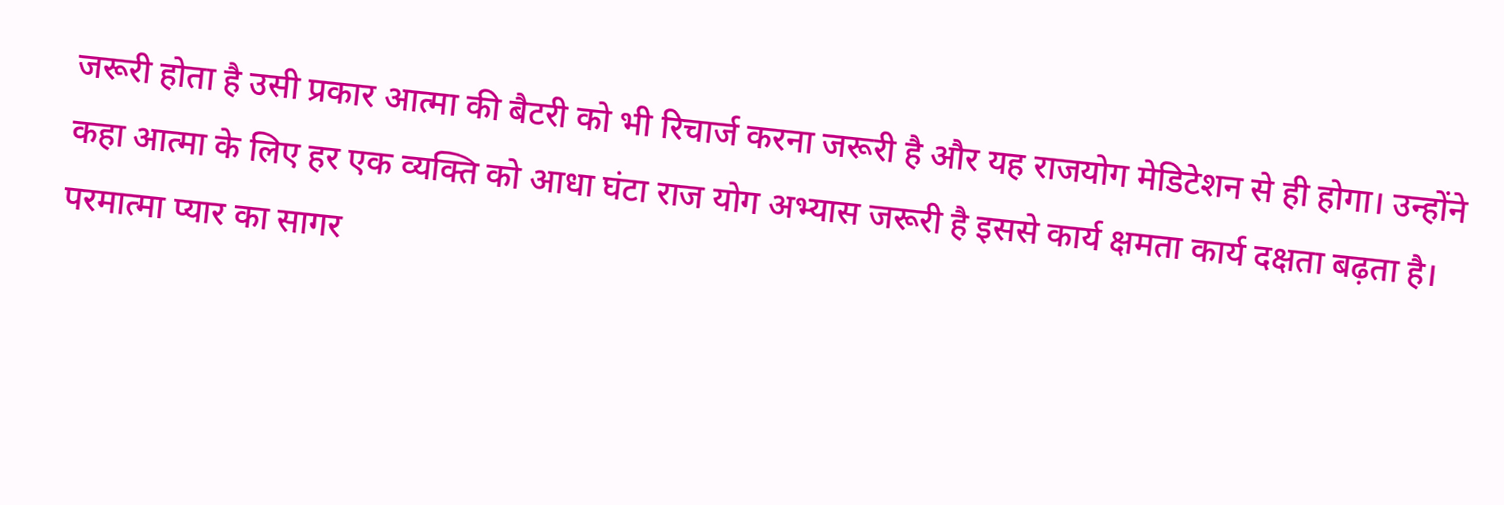जरूरी होता है उसी प्रकार आत्मा की बैटरी को भी रिचार्ज करना जरूरी है और यह राजयोग मेडिटेशन से ही होगा। उन्होंने कहा आत्मा के लिए हर एक व्यक्ति को आधा घंटा राज योग अभ्यास जरूरी है इससे कार्य क्षमता कार्य दक्षता बढ़ता है।
परमात्मा प्यार का सागर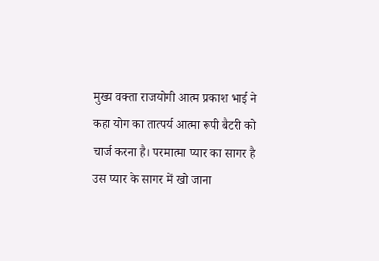मुख्य वक्ता राजयोगी आत्म प्रकाश भाई ने कहा योग का तात्पर्य आत्मा रूपी बैटरी को चार्ज करना है। परमात्मा प्यार का सागर है उस प्यार के सागर में खो जाना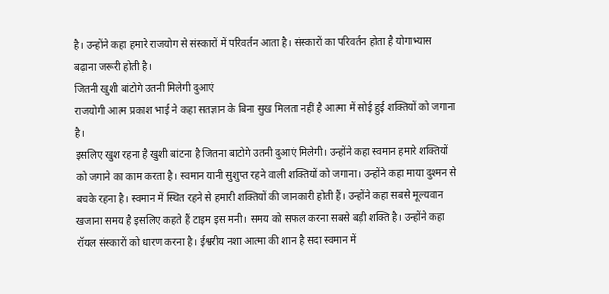है। उन्होंने कहा हमारे राजयोग से संस्कारों में परिवर्तन आता है। संस्कारों का परिवर्तन होता है योगाभ्यास बढ़ाना जरूरी होती है।
जितनी खुशी बांटोगे उतनी मिलेगी दुआएं
राजयोगी आत्म प्रकाश भाई ने कहा सतज्ञान के बिना सुख मिलता नहीं है आत्मा में सोई हुई शक्तियों को जगाना है।
इसलिए खुश रहना है खुशी बांटना है जितना बाटोगे उतनी दुआएं मिलेगी। उन्होंने कहा स्वमान हमारे शक्तियों को जगाने का काम करता है। स्वमान यानी सुशुप्त रहने वाली शक्तियों को जगाना। उन्होंने कहा माया दुश्मन से बचके रहना है। स्वमान में स्थित रहने से हमारी शक्तियों की जानकारी होती हैं। उन्होंने कहा सबसे मूल्यवान खजाना समय है इसलिए कहते हैं टाइम इस मनी। समय को सफल करना सबसे बड़ी शक्ति है। उन्होंने कहा रॉयल संस्कारों को धारण करना है। ईश्वरीय नशा आत्मा की शान है सदा स्वमान में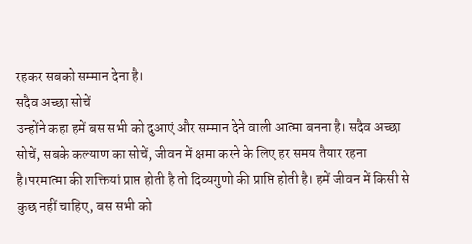रहकर सबको सम्मान देना है।
सदैव अच्छा सोचें
उन्होंने कहा हमें बस सभी को दुआएं और सम्मान देने वाली आत्मा बनना है। सदैव अच्छा सोचें, सबके कल्याण का सोचें, जीवन में क्षमा करने के लिए हर समय तैयार रहना है।परमात्मा की शक्तियां प्राप्त होती है तो दिव्यगुणो की प्राप्ति होती है। हमें जीवन में किसी से कुछ नहीं चाहिए, बस सभी को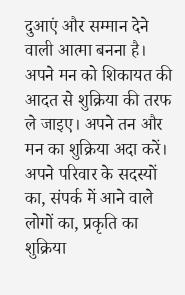दुआएं और सम्मान देने वाली आत्मा बनना है। अपने मन को शिकायत की आदत से शुक्रिया की तरफ ले जाइए। अपने तन और मन का शुक्रिया अदा करें। अपने परिवार के सदस्यों का, संपर्क में आने वाले लोगों का, प्रकृति का शुक्रिया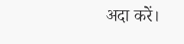अदा करें।